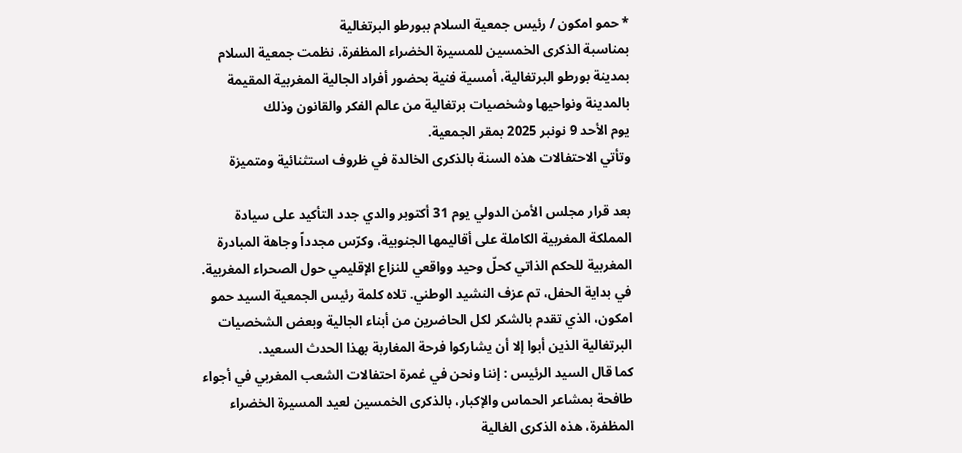* حمو امكون / رئيس جمعية السلام ببورطو البرتغالية
بمناسبة الذكرى الخمسين للمسيرة الخضراء المظفرة، نظمت جمعية السلام بمدينة بورطو البرتغالية، أمسية فنية بحضور أفراد الجالية المغربية المقيمة بالمدينة ونواحيها وشخصيات برتغالية من عالم الفكر والقانون وذلك
يوم الأحد 9 نونبر 2025 بمقر الجمعية.
وتأتي الاحتفالات هذه السنة بالذكرى الخالدة في ظروف استثنائية ومتميزة

بعد قرار مجلس الأمن الدولي يوم 31 أكتوبر والدي جدد التأكيد على سيادة المملكة المغربية الكاملة على أقاليمها الجنوبية، وكرّس مجدداً وجاهة المبادرة المغربية للحكم الذاتي كحلّ وحيد وواقعي للنزاع الإقليمي حول الصحراء المغربية.
في بداية الحفل، تم عزف النشيد الوطني. تلاه كلمة رئيس الجمعية السيد حمو امكون، الذي تقدم بالشكر لكل الحاضرين من أبناء الجالية وبعض الشخصيات البرتغالية الذين أبوا إلا أن يشاركوا فرحة المغاربة بهذا الحدث السعيد.
كما قال السيد الرئيس : إننا ونحن في غمرة احتفالات الشعب المغربي في أجواء طافحة بمشاعر الحماس والإكبار، بالذكرى الخمسين لعيد المسيرة الخضراء المظفرة، هذه الذكرى الغالية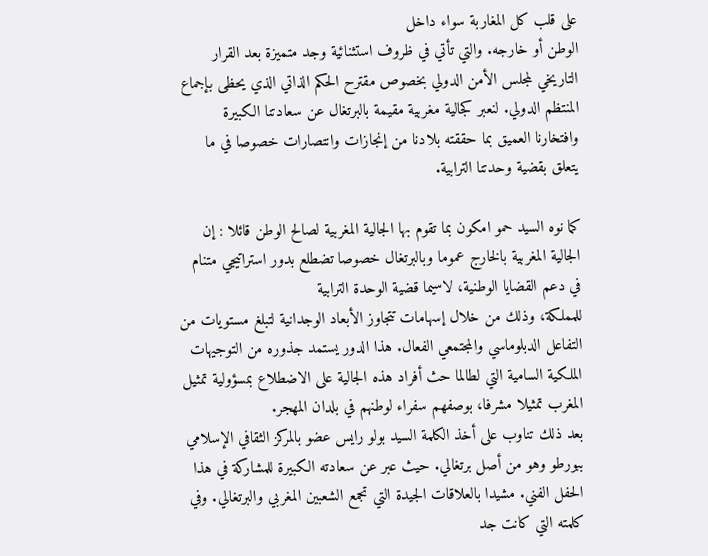على قلب كل المغاربة سواء داخل
الوطن أو خارجه. والتي تأتي في ظروف استثنائية وجد متميزة بعد القرار التاريخي لمجلس الأمن الدولي بخصوص مقترح الحكم الذاتي الذي يحظى بإجماع المنتظم الدولي. لنعبر كجالية مغربية مقيمة بالبرتغال عن سعادتنا الكبيرة وافتخارنا العميق بما حققته بلادنا من إنجازات وانتصارات خصوصا في ما يتعلق بقضية وحدتنا الترابية.

كما نوه السيد حمو امكون بما تقوم بها الجالية المغربية لصالح الوطن قائلا : إن الجالية المغربية بالخارج عموما وبالبرتغال خصوصا تضطلع بدور استراتيجي متنام في دعم القضايا الوطنية، لاسيما قضية الوحدة الترابية
للمملكة، وذلك من خلال إسهامات تتجاوز الأبعاد الوجدانية لتبلغ مستويات من التفاعل الدبلوماسي والمجتمعي الفعال. هذا الدور يستمد جذوره من التوجيهات الملكية السامية التي لطالما حث أفراد هذه الجالية على الاضطلاع بمسؤولية تمثيل المغرب تمثيلا مشرفا، بوصفهم سفراء لوطنهم في بلدان المهجر.
بعد ذلك تناوب على أخذ الكلمة السيد بولو رايس عضو بالمركز الثقافي الإسلامي ببورطو وهو من أصل برتغالي. حيث عبر عن سعادته الكبيرة للمشاركة في هذا الحفل الفني. مشيدا بالعلاقات الجيدة التي تجمع الشعبين المغربي والبرتغالي. وفي كلمته التي كانت جد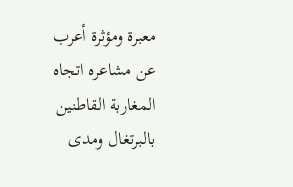معبرة ومؤثرة أعرب عن مشاعره اتجاه
المغاربة القاطنين بالبرتغال ومدى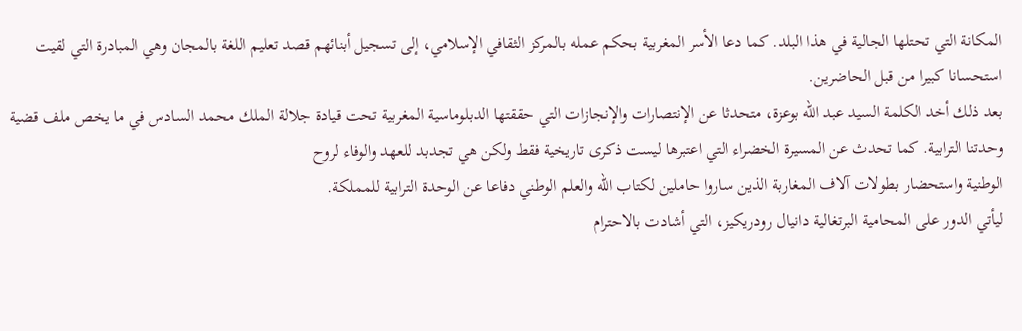المكانة التي تحتلها الجالية في هذا البلد. كما دعا الأسر المغربية بحكم عمله بالمركز الثقافي الإسلامي، إلى تسجيل أبنائهم قصد تعليم اللغة بالمجان وهي المبادرة التي لقيت استحسانا كبيرا من قبل الحاضرين.
بعد ذلك أخد الكلمة السيد عبد الله بوعزة، متحدثا عن الإنتصارات والإنجازات التي حققتها الدبلوماسية المغربية تحت قيادة جلالة الملك محمد السادس في ما يخص ملف قضية وحدتنا الترابية. كما تحدث عن المسيرة الخضراء التي اعتبرها ليست ذكرى تاريخية فقط ولكن هي تجدبد للعهد والوفاء لروح
الوطنية واستحضار بطولات آلاف المغاربة الذين ساروا حاملين لكتاب الله والعلم الوطني دفاعا عن الوحدة الترابية للمملكة.
ليأتي الدور على المحامية البرتغالية دانيال رودريكيز، التي أشادت بالاحترام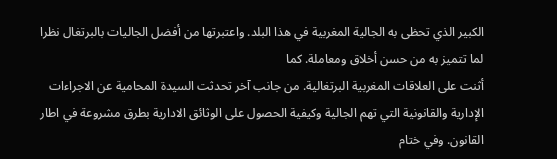الكبير الذي تحظى به الجالية المغربية في هذا البلد. واعتبرتها من أفضل الجاليات بالبرتغال نظرا لما تتميز به من حسن أخلاق ومعاملة. كما
أثنت على العلاقات المغربية البرتغالية. من جانب آخر تحدثت السيدة المحامية عن الاجراءات الإدارية والقانونية التي تهم الجالية وكيفية الحصول على الوثائق الادارية بطرق مشروعة في اطار القانون. وفي ختام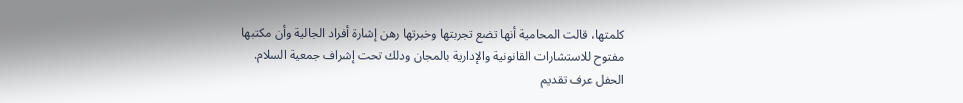كلمتها، قالت المحامية أنها تضع تجربتها وخبرتها رهن إشارة أفراد الجالية وأن مكتبها مفتوح للاستشارات القانونية والإدارية بالمجان ودلك تحت إشراف جمعية السلام.
الحفل عرف تقديم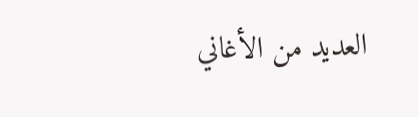العديد من الأغاني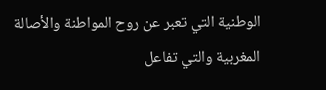الوطنية التي تعبر عن روح المواطنة والأصالة المغربية والتي تفاعل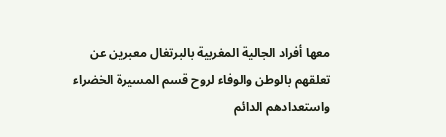معها أفراد الجالية المغربية بالبرتغال معبرين عن تعلقهم بالوطن والوفاء لروح قسم المسيرة الخضراء واستعدادهم الدائم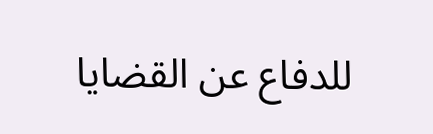للدفاع عن القضايا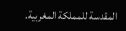المقدسة للمملكة المغربية.